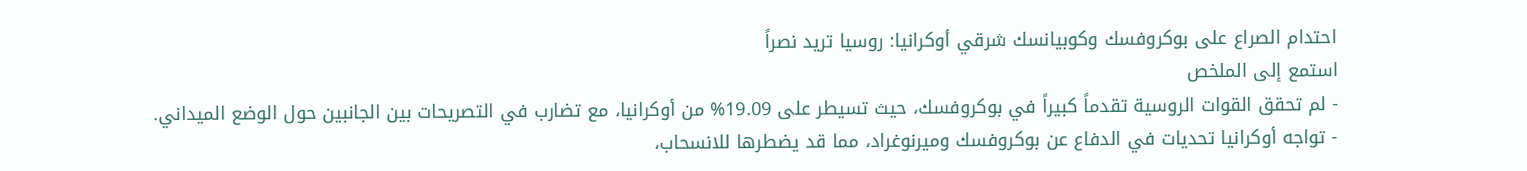احتدام الصراع على بوكروفسك وكوبيانسك شرقي أوكرانيا: روسيا تريد نصراً
استمع إلى الملخص
- لم تحقق القوات الروسية تقدماً كبيراً في بوكروفسك، حيث تسيطر على 19.09% من أوكرانيا، مع تضارب في التصريحات بين الجانبين حول الوضع الميداني.
- تواجه أوكرانيا تحديات في الدفاع عن بوكروفسك وميرنوغراد، مما قد يضطرها للانسحاب،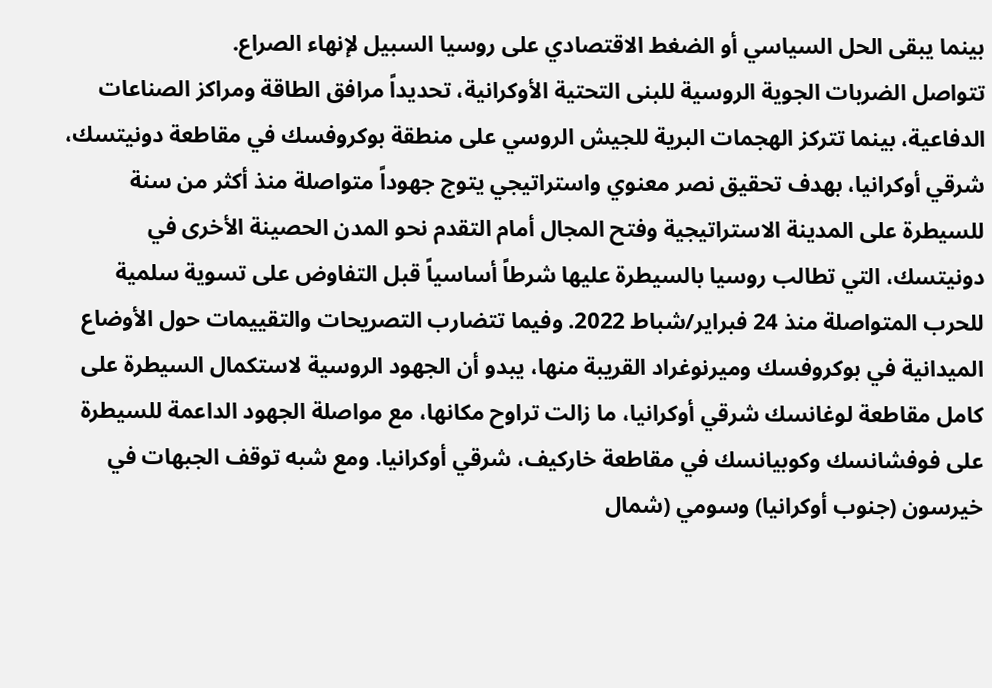بينما يبقى الحل السياسي أو الضغط الاقتصادي على روسيا السبيل لإنهاء الصراع.
تتواصل الضربات الجوية الروسية للبنى التحتية الأوكرانية، تحديداً مرافق الطاقة ومراكز الصناعات الدفاعية، بينما تتركز الهجمات البرية للجيش الروسي على منطقة بوكروفسك في مقاطعة دونيتسك، شرقي أوكرانيا، بهدف تحقيق نصر معنوي واستراتيجي يتوج جهوداً متواصلة منذ أكثر من سنة للسيطرة على المدينة الاستراتيجية وفتح المجال أمام التقدم نحو المدن الحصينة الأخرى في دونيتسك، التي تطالب روسيا بالسيطرة عليها شرطاً أساسياً قبل التفاوض على تسوية سلمية للحرب المتواصلة منذ 24 فبراير/شباط 2022. وفيما تتضارب التصريحات والتقييمات حول الأوضاع الميدانية في بوكروفسك وميرنوغراد القريبة منها، يبدو أن الجهود الروسية لاستكمال السيطرة على كامل مقاطعة لوغانسك شرقي أوكرانيا، ما زالت تراوح مكانها، مع مواصلة الجهود الداعمة للسيطرة على فوفشانسك وكوبيانسك في مقاطعة خاركيف، شرقي أوكرانيا. ومع شبه توقف الجبهات في خيرسون (جنوب أوكرانيا) وسومي (شمال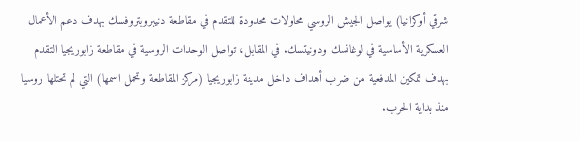شرقي أوكرانيا) يواصل الجيش الروسي محاولات محدودة للتقدم في مقاطعة دنيبروبتروفسك بهدف دعم الأعمال العسكرية الأساسية في لوغانسك ودونيتسك. في المقابل، تواصل الوحدات الروسية في مقاطعة زابوريجيا التقدم بهدف تمكين المدفعية من ضرب أهداف داخل مدينة زابوريجيا (مركز المقاطعة وتحمل اسمها) التي لم تحتلها روسيا منذ بداية الحرب.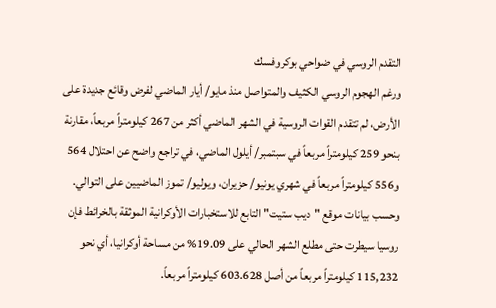التقدم الروسي في ضواحي بوكروفسك
ورغم الهجوم الروسي الكثيف والمتواصل منذ مايو/ أيار الماضي لفرض وقائع جديدة على الأرض، لم تتقدم القوات الروسية في الشهر الماضي أكثر من 267 كيلومتراً مربعاً، مقارنة بنحو 259 كيلومتراً مربعاً في سبتمبر/ أيلول الماضي، في تراجع واضح عن احتلال 564 و556 كيلومتراً مربعاً في شهري يونيو/ حزيران، ويوليو/ تموز الماضيين على التوالي. وحسب بيانات موقع "ديب ستيت" التابع للاستخبارات الأوكرانية الموثقة بالخرائط فإن روسيا سيطرت حتى مطلع الشهر الحالي على 19.09% من مساحة أوكرانيا، أي نحو 115,232 كيلومتراً مربعاً من أصل 603.628 كيلومتراً مربعاً.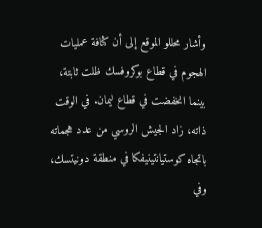وأشار محللو الموقع إلى أن كثافة عمليات الهجوم في قطاع بوكروفسك ظلت ثابتة، بينما انخفضت في قطاع ليمان. في الوقت ذاته، زاد الجيش الروسي من عدد هجماته باتجاه كوستيانتينيفكا في منطقة دونيتسك، وفي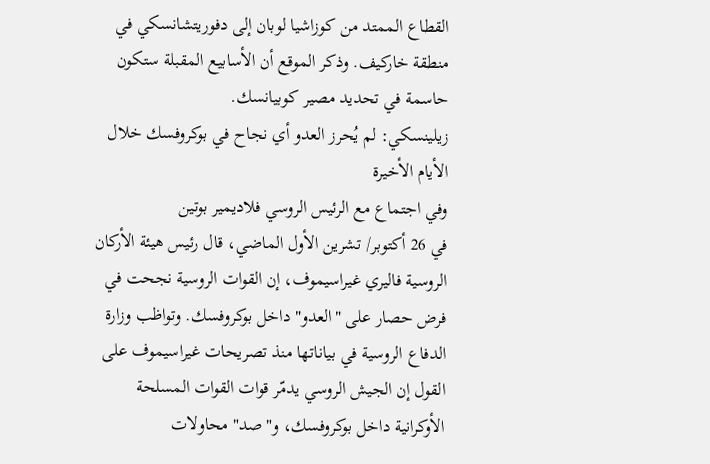القطاع الممتد من كوزاشيا لوبان إلى دفوريتشانسكي في منطقة خاركيف. وذكر الموقع أن الأسابيع المقبلة ستكون حاسمة في تحديد مصير كوبيانسك.
زيلينسكي: لم يُحرز العدو أي نجاح في بوكروفسك خلال الأيام الأخيرة
وفي اجتماع مع الرئيس الروسي فلاديمير بوتين
في 26 أكتوبر/ تشرين الأول الماضي، قال رئيس هيئة الأركان الروسية فاليري غيراسيموف، إن القوات الروسية نجحت في فرض حصار على "العدو" داخل بوكروفسك. وتواظب وزارة الدفاع الروسية في بياناتها منذ تصريحات غيراسيموف على القول إن الجيش الروسي يدمّر قوات القوات المسلحة الأوكرانية داخل بوكروفسك، و"صد" محاولات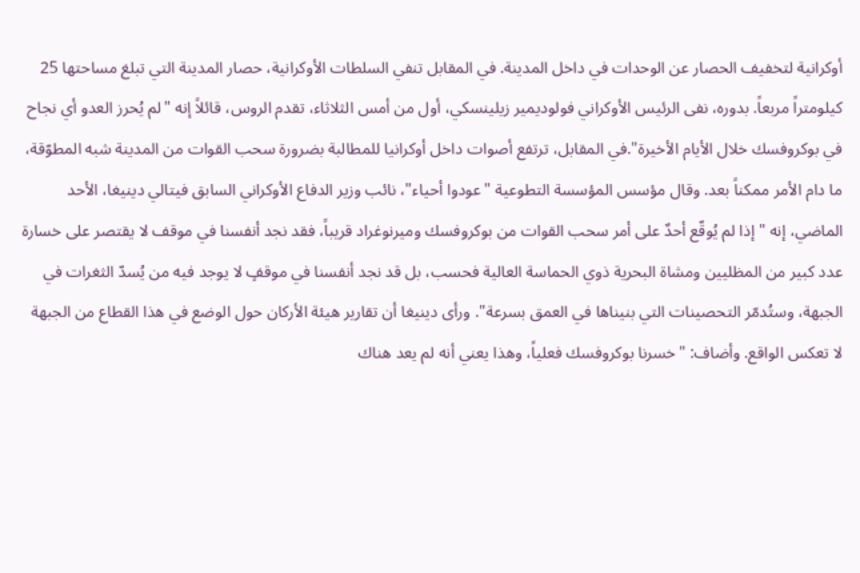أوكرانية لتخفيف الحصار عن الوحدات في داخل المدينة. في المقابل تنفي السلطات الأوكرانية، حصار المدينة التي تبلغ مساحتها 25 كيلومتراً مربعاً. بدوره، نفى الرئيس الأوكراني فولوديمير زيلينسكي، أول من أمس الثلاثاء، تقدم الروس، قائلاً إنه "لم يُحرز العدو أي نجاح في بوكروفسك خلال الأيام الأخيرة".في المقابل، ترتفع أصوات داخل أوكرانيا للمطالبة بضرورة سحب القوات من المدينة شبه المطوّقة، ما دام الأمر ممكناً بعد. وقال مؤسس المؤسسة التطوعية "عودوا أحياء"، نائب وزير الدفاع الأوكراني السابق فيتالي دينيغا، الأحد الماضي، إنه "إذا لم يُوقّع أحدٌ على أمر سحب القوات من بوكروفسك وميرنوغراد قريباً، فقد نجد أنفسنا في موقف لا يقتصر على خسارة عدد كبير من المظليين ومشاة البحرية ذوي الحماسة العالية فحسب، بل قد نجد أنفسنا في موقفٍ لا يوجد فيه من يُسدّ الثغرات في الجبهة، وستُدمّر التحصينات التي بنيناها في العمق بسرعة". ورأى دينيغا أن تقارير هيئة الأركان حول الوضع في هذا القطاع من الجبهة لا تعكس الواقع. وأضاف: "خسرنا بوكروفسك فعلياً، وهذا يعني أنه لم يعد هناك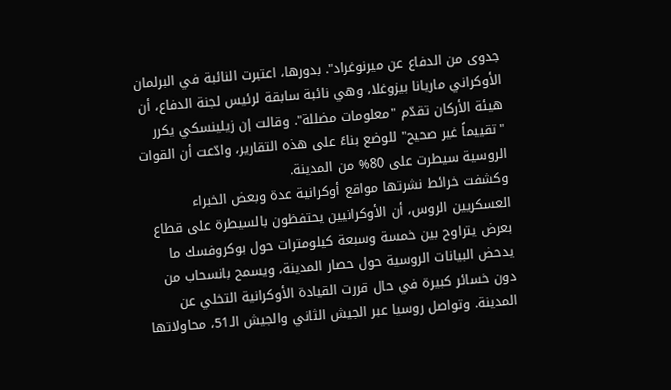جدوى من الدفاع عن ميرنوغراد". بدورها، اعتبرت النائبة في البرلمان الأوكراني ماريانا بيزوغلا، وهي نائبة سابقة لرئيس لجنة الدفاع، أن هيئة الأركان تقدّم "معلومات مضللة". وقالت إن زيلينسكي يكرر "تقييماً غير صحيح" للوضع بناءً على هذه التقارير، وادّعت أن القوات الروسية سيطرت على 80% من المدينة.
وكشفت خرائط نشرتها مواقع أوكرانية عدة وبعض الخبراء العسكريين الروس، أن الأوكرانيين يحتفظون بالسيطرة على قطاع بعرض يتراوح بين خمسة وسبعة كيلومترات حول بوكروفسك ما يدحض البيانات الروسية حول حصار المدينة، ويسمح بانسحاب من دون خسائر كبيرة في حال قررت القيادة الأوكرانية التخلي عن المدينة. وتواصل روسيا عبر الجيش الثاني والجيش الـ51، محاولاتها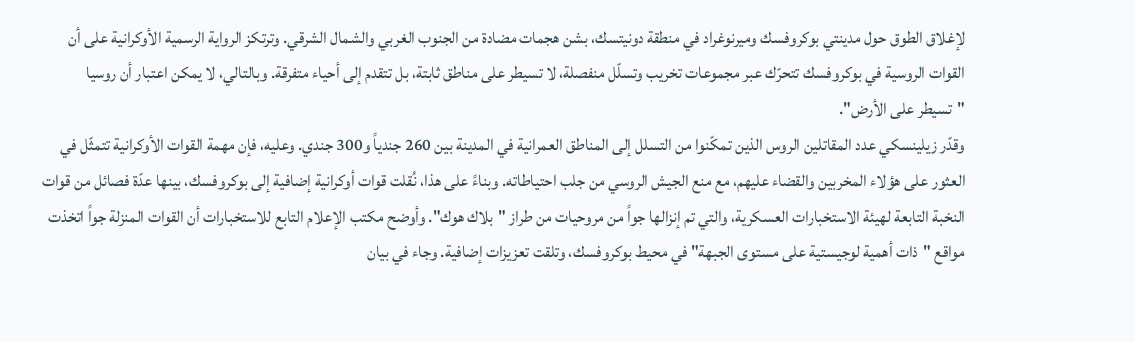لإغلاق الطوق حول مدينتي بوكروفسك وميرنوغراد في منطقة دونيتسك، بشن هجمات مضادة من الجنوب الغربي والشمال الشرقي. وترتكز الرواية الرسمية الأوكرانية على أن القوات الروسية في بوكروفسك تتحرّك عبر مجموعات تخريب وتسلّل منفصلة، لا تسيطر على مناطق ثابتة، بل تتقدم إلى أحياء متفرقة. وبالتالي، لا يمكن اعتبار أن روسيا "تسيطر على الأرض".
وقدّر زيلينسكي عدد المقاتلين الروس الذين تمكّنوا من التسلل إلى المناطق العمرانية في المدينة بين 260 جندياً و300 جندي. وعليه، فإن مهمة القوات الأوكرانية تتمثّل في العثور على هؤلاء المخربين والقضاء عليهم، مع منع الجيش الروسي من جلب احتياطاته. وبناءً على هذا، نُقلت قوات أوكرانية إضافية إلى بوكروفسك، بينها عدّة فصائل من قوات النخبة التابعة لهيئة الاستخبارات العسكرية، والتي تم إنزالها جواً من مروحيات من طراز "بلاك هوك". وأوضح مكتب الإعلام التابع للاستخبارات أن القوات المنزلة جواً اتخذت مواقع "ذات أهمية لوجيستية على مستوى الجبهة" في محيط بوكروفسك، وتلقت تعزيزات إضافية. وجاء في بيان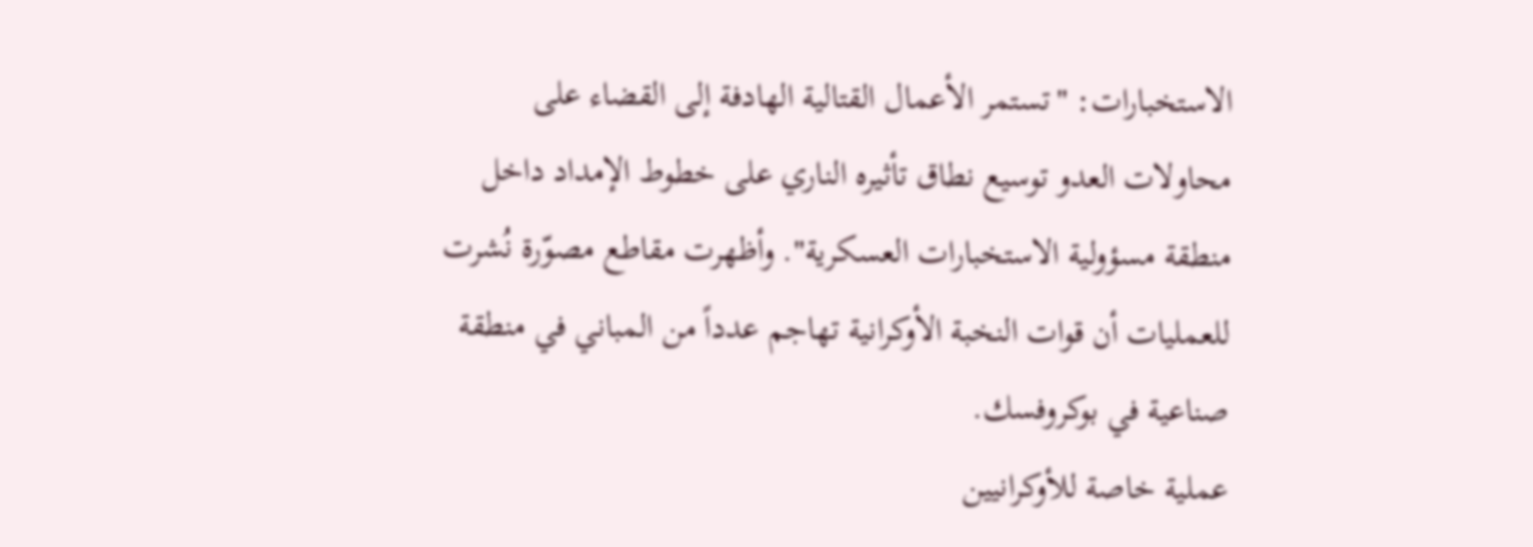الاستخبارات: "تستمر الأعمال القتالية الهادفة إلى القضاء على محاولات العدو توسيع نطاق تأثيره الناري على خطوط الإمداد داخل منطقة مسؤولية الاستخبارات العسكرية". وأظهرت مقاطع مصوّرة نُشرت للعمليات أن قوات النخبة الأوكرانية تهاجم عدداً من المباني في منطقة صناعية في بوكروفسك.
عملية خاصة للأوكرانيين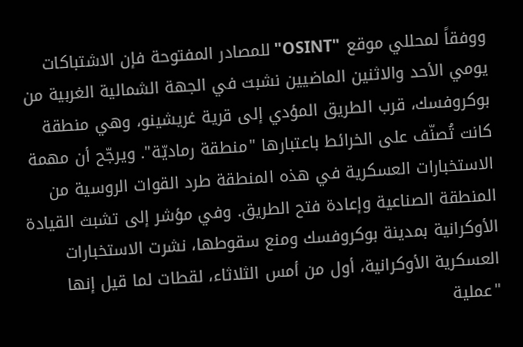ووفقاً لمحللي موقع "OSINT" للمصادر المفتوحة فإن الاشتباكات يومي الأحد والاثنين الماضيين نشبت في الجهة الشمالية الغربية من بوكروفسك، قرب الطريق المؤدي إلى قرية غريشينو، وهي منطقة كانت تُصنّف على الخرائط باعتبارها "منطقة رماديّة". ويرجّح أن مهمة الاستخبارات العسكرية في هذه المنطقة طرد القوات الروسية من المنطقة الصناعية وإعادة فتح الطريق. وفي مؤشر إلى تشبث القيادة الأوكرانية بمدينة بوكروفسك ومنع سقوطها، نشرت الاستخبارات العسكرية الأوكرانية، أول من أمس الثلاثاء، لقطات لما قيل إنها "عملية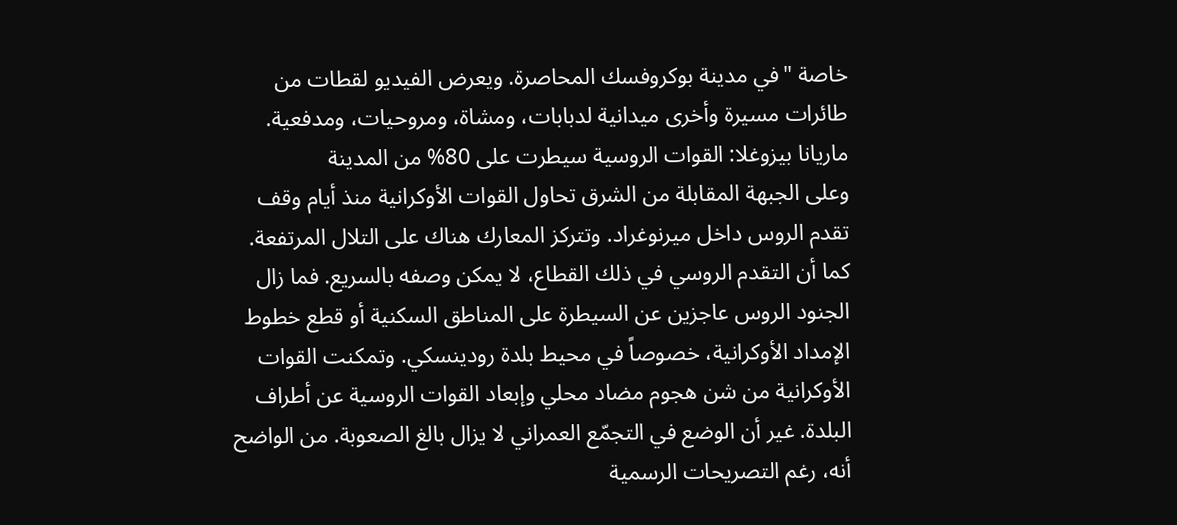خاصة "في مدينة بوكروفسك المحاصرة. ويعرض الفيديو لقطات من طائرات مسيرة وأخرى ميدانية لدبابات، ومشاة، ومروحيات، ومدفعية.
ماريانا بيزوغلا: القوات الروسية سيطرت على 80% من المدينة
وعلى الجبهة المقابلة من الشرق تحاول القوات الأوكرانية منذ أيام وقف تقدم الروس داخل ميرنوغراد. وتتركز المعارك هناك على التلال المرتفعة. كما أن التقدم الروسي في ذلك القطاع، لا يمكن وصفه بالسريع. فما زال الجنود الروس عاجزين عن السيطرة على المناطق السكنية أو قطع خطوط الإمداد الأوكرانية، خصوصاً في محيط بلدة رودينسكي. وتمكنت القوات الأوكرانية من شن هجوم مضاد محلي وإبعاد القوات الروسية عن أطراف البلدة. غير أن الوضع في التجمّع العمراني لا يزال بالغ الصعوبة. من الواضح أنه، رغم التصريحات الرسمية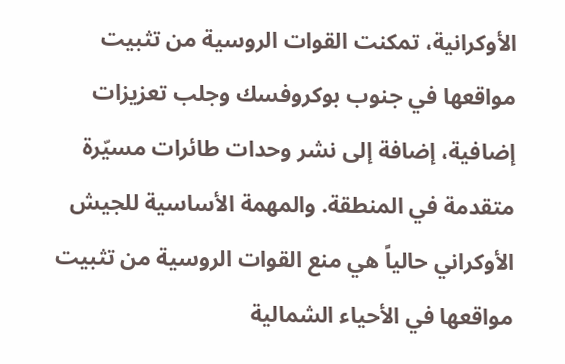الأوكرانية، تمكنت القوات الروسية من تثبيت مواقعها في جنوب بوكروفسك وجلب تعزيزات إضافية، إضافة إلى نشر وحدات طائرات مسيّرة متقدمة في المنطقة. والمهمة الأساسية للجيش الأوكراني حالياً هي منع القوات الروسية من تثبيت مواقعها في الأحياء الشمالية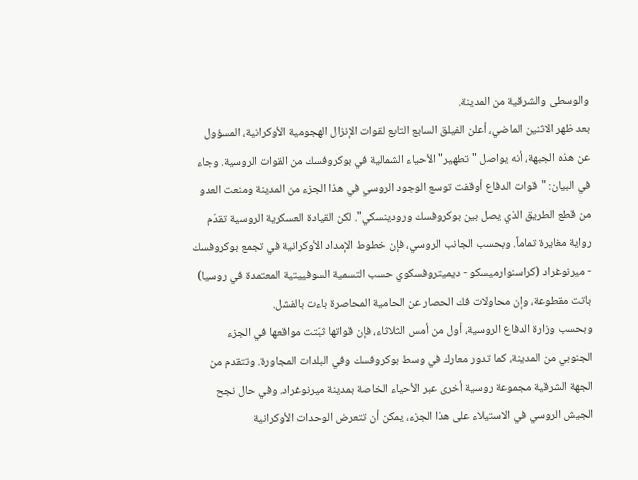والوسطى والشرقية من المدينة.
بعد ظهر الاثنين الماضي، أعلن الفيلق السابع التابع لقوات الإنزال الهجومية الأوكرانية، المسؤول عن هذه الجبهة، أنه يواصل "تطهير" الأحياء الشمالية في بوكروفسك من القوات الروسية. وجاء في البيان: "قوات الدفاع أوقفت توسع الوجود الروسي في هذا الجزء من المدينة ومنعت العدو من قطع الطريق الذي يصل بين بوكروفسك ورودينسكي". لكن القيادة العسكرية الروسية تقدّم رواية مغايرة تماماً. وبحسب الجانب الروسي، فإن خطوط الإمداد الأوكرانية في تجمع بوكروفسك - ميرنوغراد (كراسنوارميسكو - ديميتروفسكوي حسب التسمية السوفييتية المعتمدة في روسيا) باتت مقطوعة، وإن محاولات فك الحصار عن الحامية المحاصرة باءت بالفشل.
وبحسب وزارة الدفاع الروسية، أول من أمس الثلاثاء، فإن قواتها ثبّتت مواقعها في الجزء الجنوبي من المدينة، كما تدور معارك في وسط بوكروفسك وفي البلدات المجاورة. وتتقدم من الجهة الشرقية مجموعة روسية أخرى عبر الأحياء الخاصة بمدينة ميرنوغراد. وفي حال نجح الجيش الروسي في الاستيلاء على هذا الجزء، يمكن أن تتعرض الوحدات الأوكرانية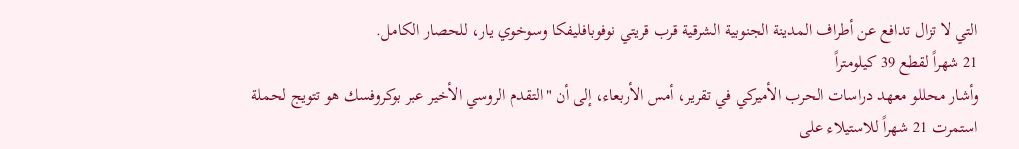التي لا تزال تدافع عن أطراف المدينة الجنوبية الشرقية قرب قريتي نوفوبافليفكا وسوخوي يار، للحصار الكامل.
21 شهراً لقطع 39 كيلومتراً
وأشار محللو معهد دراسات الحرب الأميركي في تقرير، أمس الأربعاء، إلى أن "التقدم الروسي الأخير عبر بوكروفسك هو تتويج لحملة استمرت 21 شهراً للاستيلاء على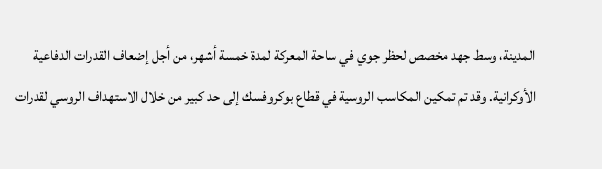المدينة، وسط جهد مخصص لحظر جوي في ساحة المعركة لمدة خمسة أشهر، من أجل إضعاف القدرات الدفاعية الأوكرانية. وقد تم تمكين المكاسب الروسية في قطاع بوكروفسك إلى حد كبير من خلال الاستهداف الروسي لقدرات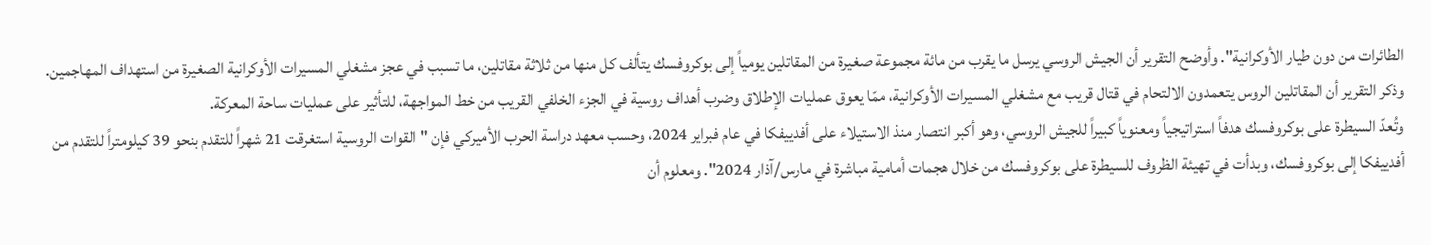الطائرات من دون طيار الأوكرانية". وأوضح التقرير أن الجيش الروسي يرسل ما يقرب من مائة مجموعة صغيرة من المقاتلين يومياً إلى بوكروفسك يتألف كل منها من ثلاثة مقاتلين، ما تسبب في عجز مشغلي المسيرات الأوكرانية الصغيرة من استهداف المهاجمين. وذكر التقرير أن المقاتلين الروس يتعمدون الالتحام في قتال قريب مع مشغلي المسيرات الأوكرانية، ممّا يعوق عمليات الإطلاق وضرب أهداف روسية في الجزء الخلفي القريب من خط المواجهة، للتأثير على عمليات ساحة المعركة.
وتُعدّ السيطرة على بوكروفسك هدفاً استراتيجياً ومعنوياً كبيراً للجيش الروسي، وهو أكبر انتصار منذ الاستيلاء على أفدييفكا في عام فبراير 2024، وحسب معهد دراسة الحرب الأميركي فإن "القوات الروسية استغرقت 21 شهراً للتقدم بنحو 39 كيلومتراً للتقدم من أفدييفكا إلى بوكروفسك، وبدأت في تهيئة الظروف للسيطرة على بوكروفسك من خلال هجمات أمامية مباشرة في مارس/آذار 2024". ومعلوم أن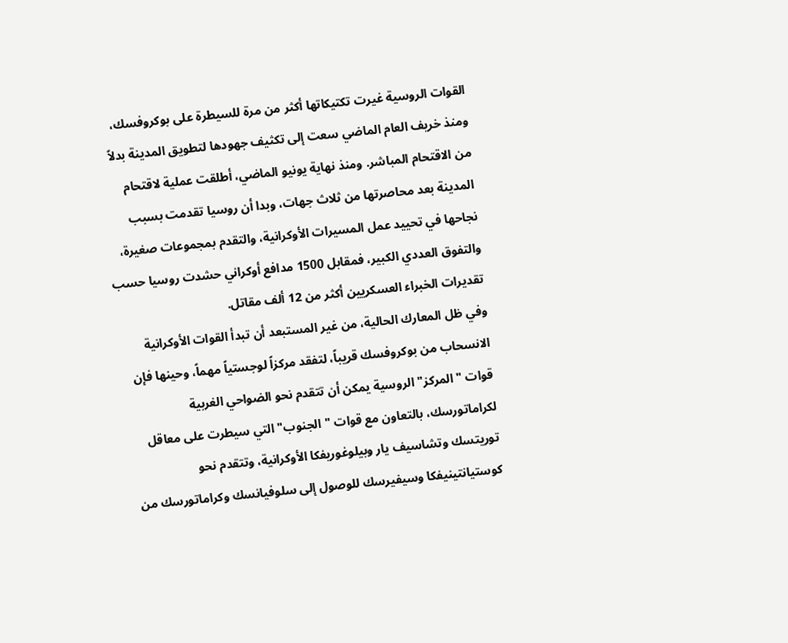القوات الروسية غيرت تكتيكاتها أكثر من مرة للسيطرة على بوكروفسك، ومنذ خريف العام الماضي سعت إلى تكثيف جهودها لتطويق المدينة بدلاً من الاقتحام المباشر. ومنذ نهاية يونيو الماضي، أطلقت عملية لاقتحام المدينة بعد محاصرتها من ثلاث جهات، وبدا أن روسيا تقدمت بسبب نجاحها في تحييد عمل المسيرات الأوكرانية، والتقدم بمجموعات صغيرة، والتفوق العددي الكبير، فمقابل 1500 مدافع أوكراني حشدت روسيا حسب تقديرات الخبراء العسكريين أكثر من 12 ألف مقاتل.
وفي ظل المعارك الحالية، من غير المستبعد أن تبدأ القوات الأوكرانية الانسحاب من بوكروفسك قريباً، لتفقد مركزاً لوجستياً مهماً، وحينها فإن قوات "المركز" الروسية يمكن أن تتقدم نحو الضواحي الغربية لكراماتورسك، بالتعاون مع قوات "الجنوب" التي سيطرت على معاقل توريتسك وتشاسيف يار وبيلوغوريفكا الأوكرانية، وتتقدم نحو كوستيانتينيفكا وسيفيرسك للوصول إلى سلوفيانسك وكراماتورسك من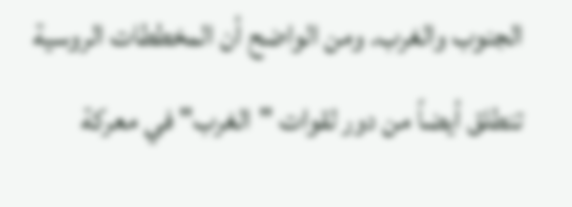الجنوب والغرب. ومن الواضح أن المخططات الروسية تنطلق أيضاً من دور لقوات "الغرب" في معركة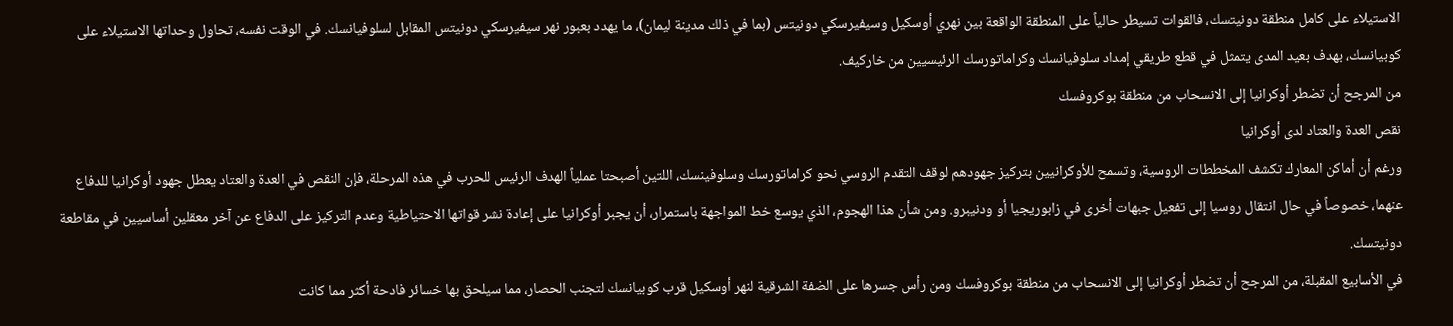الاستيلاء على كامل منطقة دونيتسك، فالقوات تسيطر حالياً على المنطقة الواقعة بين نهري أوسكيل وسيفيرسكي دونيتس (بما في ذلك مدينة ليمان)، ما يهدد بعبور نهر سيفيرسكي دونيتس المقابل لسلوفيانسك. في الوقت نفسه، تحاول وحداتها الاستيلاء على كوبيانسك، بهدف بعيد المدى يتمثل في قطع طريقي إمداد سلوفيانسك وكراماتورسك الرئيسيين من خاركيف.
من المرجح أن تضطر أوكرانيا إلى الانسحاب من منطقة بوكروفسك
نقص العدة والعتاد لدى أوكرانيا
ورغم أن أماكن المعارك تكشف المخططات الروسية، وتسمح للأوكرانيين بتركيز جهودهم لوقف التقدم الروسي نحو كراماتورسك وسلوفينسك، اللتين أصبحتا عملياً الهدف الرئيس للحرب في هذه المرحلة، فإن النقص في العدة والعتاد يعطل جهود أوكرانيا للدفاع عنهما، خصوصاً في حال انتقال روسيا إلى تفعيل جبهات أخرى في زابوريجيا أو ودنيبرو. ومن شأن هذا الهجوم، الذي يوسع خط المواجهة باستمرار، أن يجبر أوكرانيا على إعادة نشر قواتها الاحتياطية وعدم التركيز على الدفاع عن آخر معقلين أساسيين في مقاطعة دونيتسك.
في الأسابيع المقبلة، من المرجح أن تضطر أوكرانيا إلى الانسحاب من منطقة بوكروفسك ومن رأس جسرها على الضفة الشرقية لنهر أوسكيل قرب كوبيانسك لتجنب الحصار، مما سيلحق بها خسائر فادحة أكثر مما كانت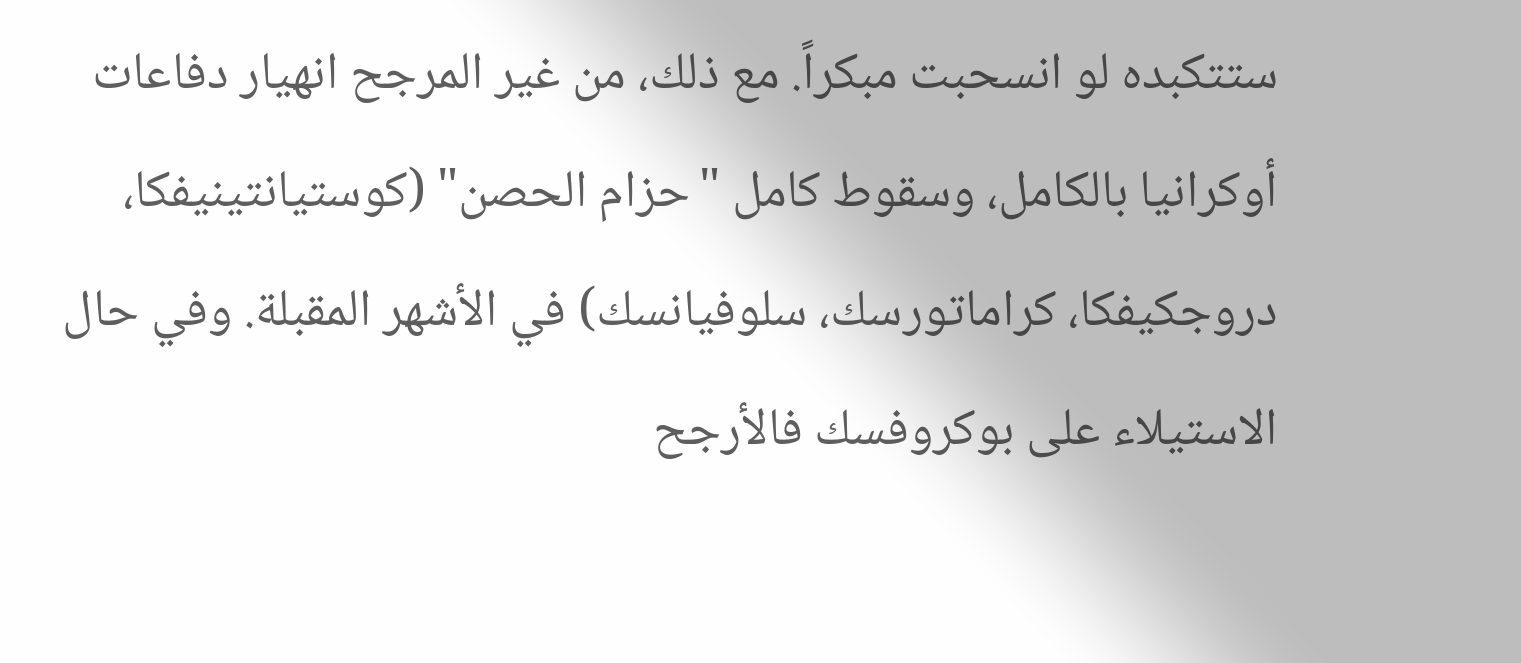ستتكبده لو انسحبت مبكراً. مع ذلك، من غير المرجح انهيار دفاعات أوكرانيا بالكامل، وسقوط كامل "حزام الحصن" (كوستيانتينيفكا، دروجكيفكا، كراماتورسك، سلوفيانسك) في الأشهر المقبلة. وفي حال الاستيلاء على بوكروفسك فالأرجح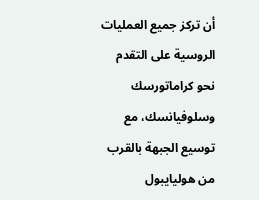أن تركز جميع العمليات الروسية على التقدم نحو كراماتورسك وسلوفيانسك، مع توسيع الجبهة بالقرب من هوليايبول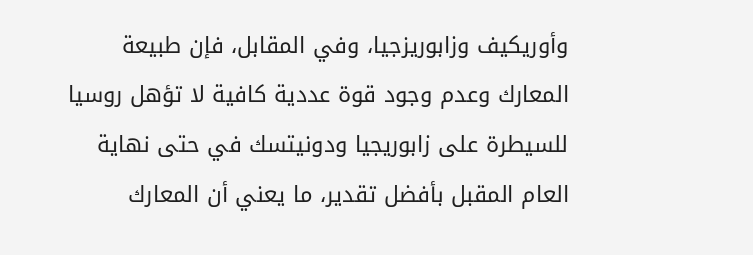وأوريكيف وزابوريزجيا، وفي المقابل، فإن طبيعة المعارك وعدم وجود قوة عددية كافية لا تؤهل روسيا للسيطرة على زابوريجيا ودونيتسك في حتى نهاية العام المقبل بأفضل تقدير، ما يعني أن المعارك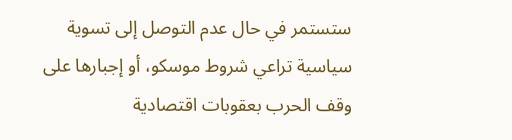ستستمر في حال عدم التوصل إلى تسوية سياسية تراعي شروط موسكو، أو إجبارها على وقف الحرب بعقوبات اقتصادية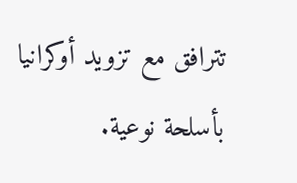تترافق مع تزويد أوكرانيا بأسلحة نوعية.